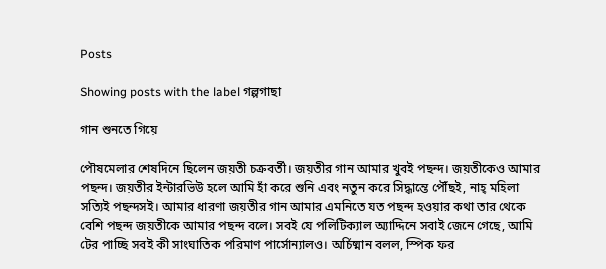Posts

Showing posts with the label গল্পগাছা

গান শুনতে গিয়ে

পৌষমেলার শেষদিনে ছিলেন জয়তী চক্রবর্তী। জয়তীর গান আমার খুবই পছন্দ। জয়তীকেও আমার পছন্দ। জয়তীর ইন্টারভিউ হলে আমি হাঁ করে শুনি এবং নতুন করে সিদ্ধান্তে পৌঁছই, নাহ্‌ মহিলা সত্যিই পছন্দসই। আমার ধারণা জয়তীর গান আমার এমনিতে যত পছন্দ হওয়ার কথা তার থেকে বেশি পছন্দ জয়তীকে আমার পছন্দ বলে। সবই যে পলিটিক্যাল অ্যাদ্দিনে সবাই জেনে গেছে, আমি টের পাচ্ছি সবই কী সাংঘাতিক পরিমাণ পার্সোন্যালও। অর্চিষ্মান বলল, স্পিক ফর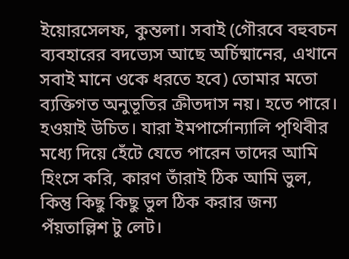ইয়োরসেলফ, কুন্তলা। সবাই (গৌরবে বহুবচন ব্যবহারের বদভ্যেস আছে অর্চিষ্মানের, এখানে সবাই মানে ওকে ধরতে হবে) তোমার মতো ব্যক্তিগত অনুভূতির ক্রীতদাস নয়। হতে পারে। হওয়াই উচিত। যারা ইমপার্সোন্যালি পৃথিবীর মধ্যে দিয়ে হেঁটে যেতে পারেন তাদের আমি হিংসে করি, কারণ তাঁরাই ঠিক আমি ভুল, কিন্তু কিছু কিছু ভুল ঠিক করার জন্য পঁয়তাল্লিশ টু লেট।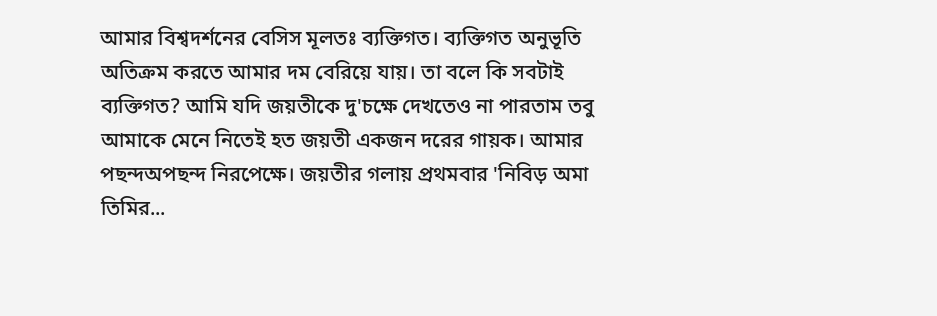আমার বিশ্বদর্শনের বেসিস মূলতঃ ব্যক্তিগত। ব্যক্তিগত অনুভূতি অতিক্রম করতে আমার দম বেরিয়ে যায়। তা বলে কি সবটাই ব্যক্তিগত? আমি যদি জয়তীকে দু'চক্ষে দেখতেও না পারতাম তবু আমাকে মেনে নিতেই হত জয়তী একজন দরের গায়ক। আমার পছন্দঅপছন্দ নিরপেক্ষে। জয়তীর গলায় প্রথমবার 'নিবিড় অমা তিমির...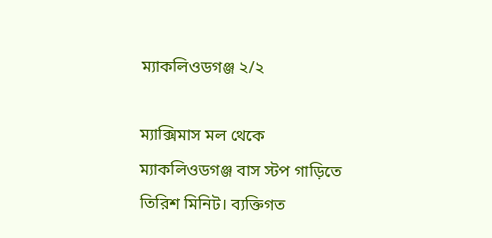ম্যাকলিওডগঞ্জ ২/২

ম্যাক্সিমাস মল থেকে ম্যাকলিওডগঞ্জ বাস স্টপ গাড়িতে তিরিশ মিনিট। ব্যক্তিগত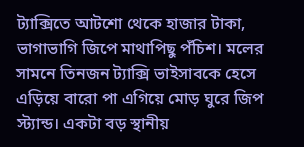ট্যাক্সিতে আটশো থেকে হাজার টাকা, ভাগাভাগি জিপে মাথাপিছু পঁচিশ। মলের সামনে তিনজন ট্যাক্সি ভাইসাবকে হেসে এড়িয়ে বারো পা এগিয়ে মোড় ঘুরে জিপ স্ট্যান্ড। একটা বড় স্থানীয়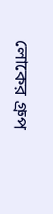লোকের গ্রুপ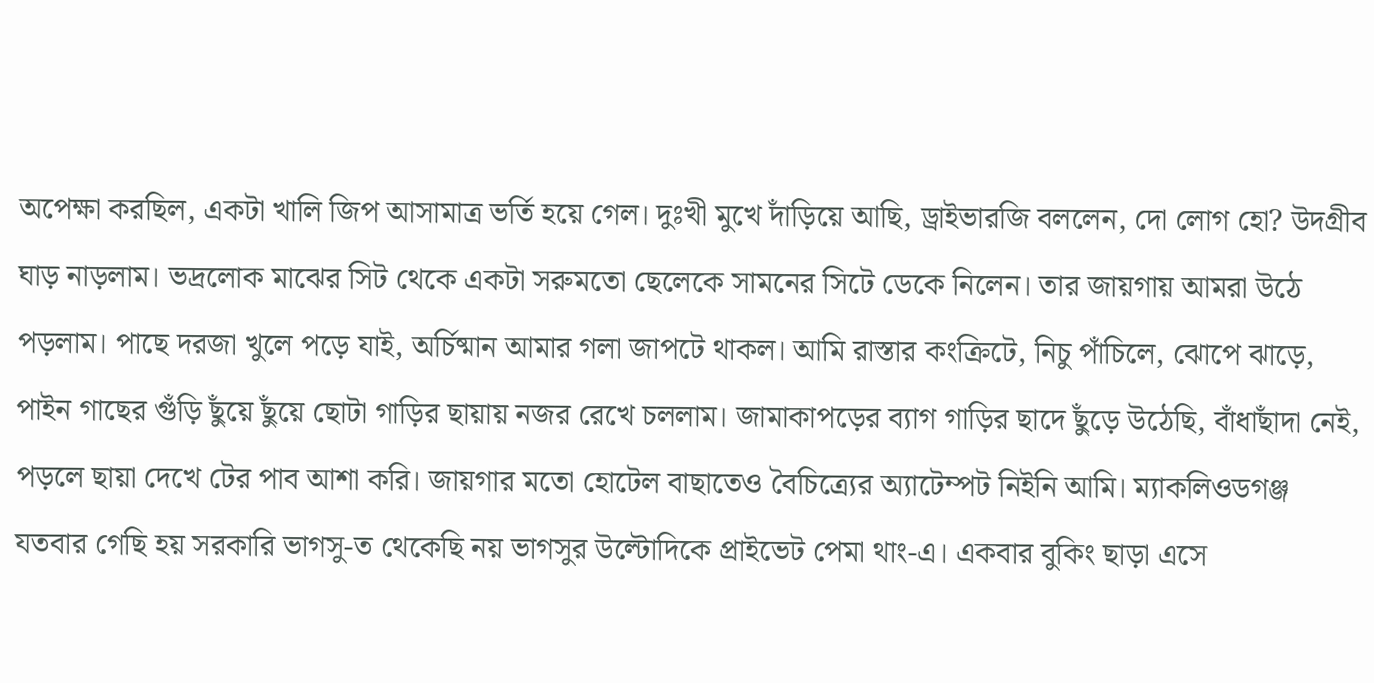অপেক্ষা করছিল, একটা খালি জিপ আসামাত্র ভর্তি হয়ে গেল। দুঃখী মুখে দাঁড়িয়ে আছি, ড্রাইভারজি বললেন, দো লোগ হো? উদগ্রীব ঘাড় নাড়লাম। ভদ্রলোক মাঝের সিট থেকে একটা সরুমতো ছেলেকে সামনের সিটে ডেকে নিলেন। তার জায়গায় আমরা উঠে পড়লাম। পাছে দরজা খুলে পড়ে যাই, অর্চিষ্মান আমার গলা জাপটে থাকল। আমি রাস্তার কংক্রিটে, নিচু পাঁচিলে, ঝোপে ঝাড়ে, পাইন গাছের গুঁড়ি ছুঁয়ে ছুঁয়ে ছোটা গাড়ির ছায়ায় নজর রেখে চললাম। জামাকাপড়ের ব্যাগ গাড়ির ছাদে ছুঁড়ে উঠেছি, বাঁধাছাঁদা নেই, পড়লে ছায়া দেখে টের পাব আশা করি। জায়গার মতো হোটেল বাছাতেও বৈচিত্র্যের অ্যাটেম্পট নিইনি আমি। ম্যাকলিওডগঞ্জ যতবার গেছি হয় সরকারি ভাগসু-ত থেকেছি নয় ভাগসুর উল্টোদিকে প্রাইভেট পেমা থাং-এ। একবার বুকিং ছাড়া এসে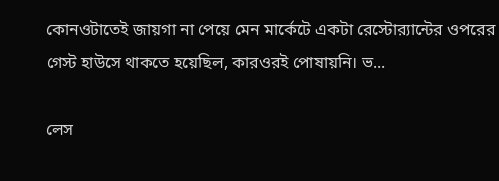কোনওটাতেই জায়গা না পেয়ে মেন মার্কেটে একটা রেস্টোর‍্যান্টের ওপরের গেস্ট হাউসে থাকতে হয়েছিল, কারওরই পোষায়নি। ভ...

লেস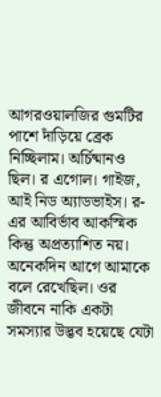আগরওয়ালজির গুমটির পাশে দাঁড়িয়ে ব্রেক নিচ্ছিলাম। অর্চিষ্মানও ছিল। র এগোল। গাইজ, আই নিড অ্যাডভাইস। র-এর আবির্ভাব আকস্মিক কিন্তু অপ্রত্যাশিত নয়। অনেকদিন আগে আমাকে বলে রেখেছিল। ওর জীবনে নাকি একটা সমস্যার উদ্ভব হয়েছে যেটা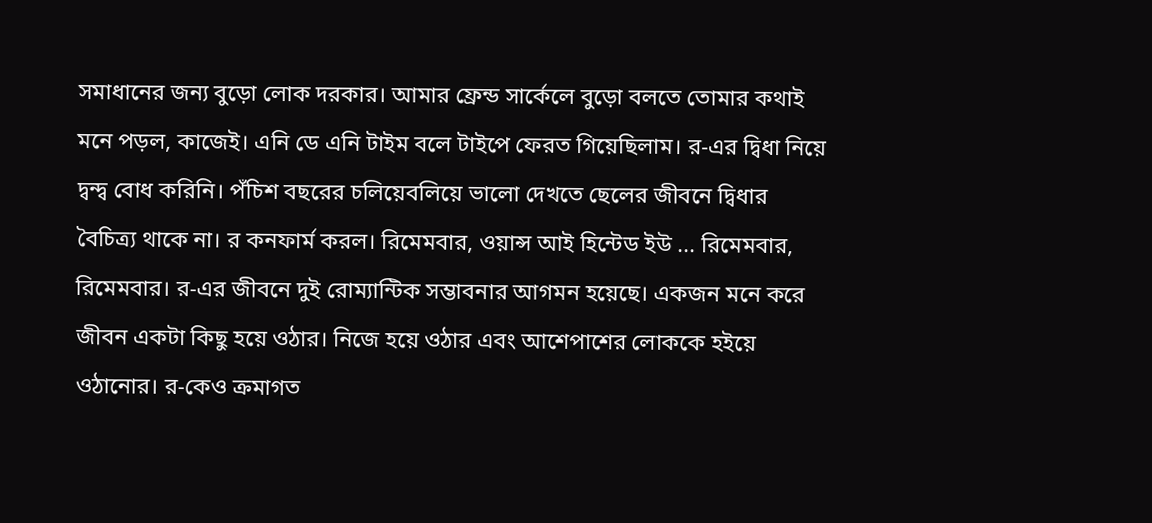সমাধানের জন্য বুড়ো লোক দরকার। আমার ফ্রেন্ড সার্কেলে বুড়ো বলতে তোমার কথাই মনে পড়ল, কাজেই। এনি ডে এনি টাইম বলে টাইপে ফেরত গিয়েছিলাম। র-এর দ্বিধা নিয়ে দ্বন্দ্ব বোধ করিনি। পঁচিশ বছরের চলিয়েবলিয়ে ভালো দেখতে ছেলের জীবনে দ্বিধার বৈচিত্র্য থাকে না। র কনফার্ম করল। রিমেমবার, ওয়ান্স আই হিন্টেড ইউ ... রিমেমবার, রিমেমবার। র-এর জীবনে দুই রোম্যান্টিক সম্ভাবনার আগমন হয়েছে। একজন মনে করে জীবন একটা কিছু হয়ে ওঠার। নিজে হয়ে ওঠার এবং আশেপাশের লোককে হইয়ে ওঠানোর। র-কেও ক্রমাগত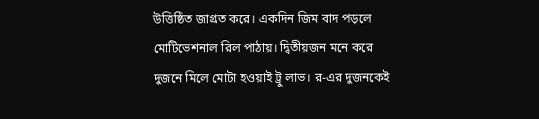উত্তিষ্ঠিত জাগ্রত করে। একদিন জিম বাদ পড়লে মোটিভেশনাল রিল পাঠায়। দ্বিতীয়জন মনে করে দুজনে মিলে মোটা হওয়াই ট্রু লাভ। র-এর দুজনকেই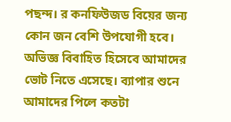পছন্দ। র কনফিউজড বিয়ের জন্য কোন জন বেশি উপযোগী হবে। অভিজ্ঞ বিবাহিত হিসেবে আমাদের ভোট নিতে এসেছে। ব্যাপার শুনে আমাদের পিলে কতটা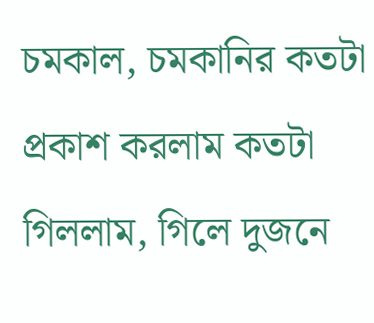চমকাল, চমকানির কতটা প্রকাশ করলাম কতটা গিললাম, গিলে দুজনে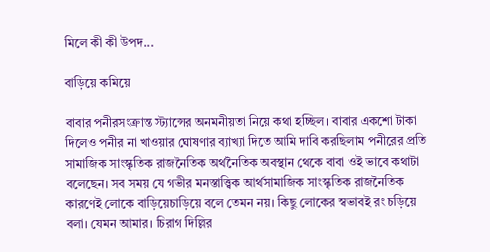মিলে কী কী উপদ...

বাড়িয়ে কমিয়ে

বাবার পনীরসংক্রান্ত স্ট্যান্সের অনমনীয়তা নিয়ে কথা হচ্ছিল। বাবার একশো টাকা দিলেও পনীর না খাওয়ার ঘোষণার ব্যাখ্যা দিতে আমি দাবি করছিলাম পনীরের প্রতি সামাজিক সাংস্কৃতিক রাজনৈতিক অর্থনৈতিক অবস্থান থেকে বাবা ওই ভাবে কথাটা বলেছেন। সব সময় যে গভীর মনস্তাত্ত্বিক আর্থসামাজিক সাংস্কৃতিক রাজনৈতিক কারণেই লোকে বাড়িয়েচাড়িয়ে বলে তেমন নয়। কিছু লোকের স্বভাবই রং চড়িয়ে বলা। যেমন আমার। চিরাগ দিল্লির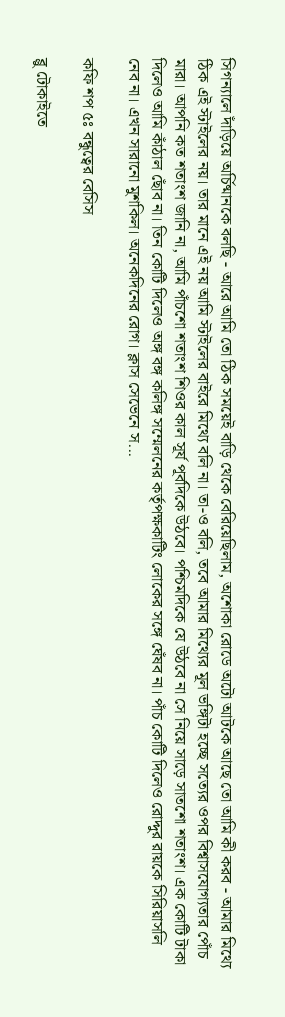সিগন্যালে দাঁড়িয়ে অর্চিষ্মানকে বলছি - আরে আমি তো ঠিক সময়েই বাড়ি থেকে বেরিয়েছিলাম, অশোকা রোডে অটো আটকে আছে তো আমি কী করব - আমার মিথ্যে ঠিক এই স্টাইলের নয়। তার মানে এই নয় আমি স্টাইলের বাইরে মিথ্যে বলি না। তা-ও বলি, তবে আমার মিথ্যের মূল ভঙ্গিটা হচ্ছে সত্যের ওপর বিশ্বাসযোগ্যতার পোঁচ মারা। আপনি কত শতাংশ জানি না, আমি পাঁচশো শতাংশ শিওর কাল সূর্য পূর্বদিকে উঠবে। পশ্চিমদিকে যে উঠবে না সে নিয়ে সাড়ে সাতশো শতাংশ। এক কোটি টাকা দিলেও আমি কাঁঠাল ছোঁব না। তিন কোটি দিলেও অঙ্গ বঙ্গ কলিঙ্গ সম্মেলনের কর্তৃপক্ষকাটিং লোকের সঙ্গে ঘেঁষব না। পাঁচ কোটি দিলেও রোদ্দুর রায়কে সিরিয়াসলি নেব না। এখন সারানো মুশকিল। অনেকদিনের রোগ। ক্লাস সেভেনে স...

কফি শপ ৫ঃ বন্ধুত্বের বেসিস

ব্লু টোকাইতে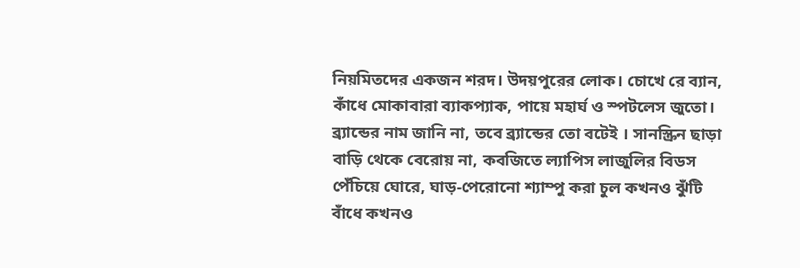নিয়মিতদের একজন শরদ। উদয়পুরের লোক। চোখে রে ব্যান, কাঁধে মোকাবারা ব্যাকপ্যাক, পায়ে মহার্ঘ ও স্পটলেস জুতো। ব্র্যান্ডের নাম জানি না, তবে ব্র্যান্ডের তো বটেই । সানস্ক্রিন ছাড়া বাড়ি থেকে বেরোয় না, কবজিতে ল্যাপিস লাজুলির বিডস পেঁচিয়ে ঘোরে, ঘাড়-পেরোনো শ্যাম্পু করা চুল কখনও ঝুঁটি বাঁধে কখনও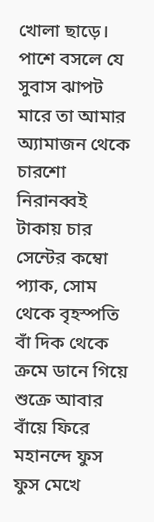খোলা ছাড়ে। পাশে বসলে যে সুবাস ঝাপট মারে তা আমার অ্যামাজন থেকে চারশো নিরানব্বই টাকায় চার সেন্টের কম্বো প্যাক, সোম থেকে বৃহস্পতি বাঁ দিক থেকে ক্রমে ডানে গিয়ে শুক্রে আবার বাঁয়ে ফিরে মহানন্দে ফুস ফুস মেখে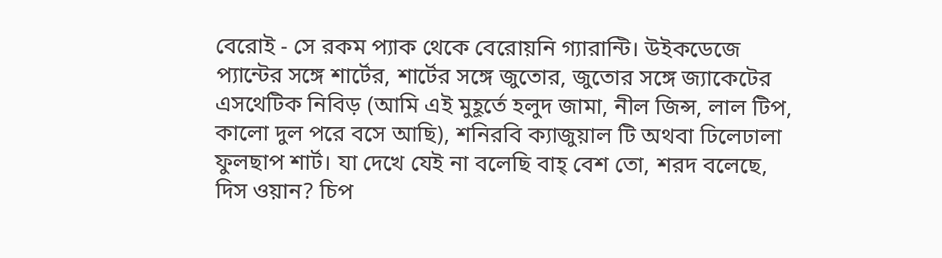বেরোই - সে রকম প্যাক থেকে বেরোয়নি গ্যারান্টি। উইকডেজে প্যান্টের সঙ্গে শার্টের, শার্টের সঙ্গে জুতোর, জুতোর সঙ্গে জ্যাকেটের এসথেটিক নিবিড় (আমি এই মুহূর্তে হলুদ জামা, নীল জিন্স, লাল টিপ, কালো দুল পরে বসে আছি), শনিরবি ক্যাজুয়াল টি অথবা ঢিলেঢালা ফুলছাপ শার্ট। যা দেখে যেই না বলেছি বাহ্‌ বেশ তো, শরদ বলেছে, দিস ওয়ান? চিপ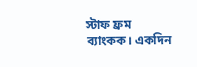স্টাফ ফ্রম ব্যাংকক। একদিন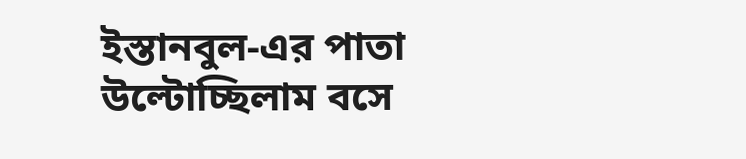ইস্তানবুল-এর পাতা উল্টোচ্ছিলাম বসে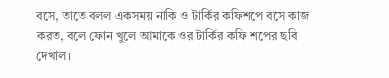বসে, তাতে বলল একসময় নাকি ও টার্কির কফিশপে বসে কাজ করত, বলে ফোন খুলে আমাকে ওর টার্কির কফি শপের ছবি দেখাল।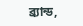ব্র্যান্ড,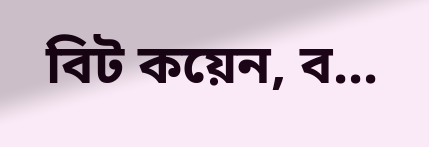বিট কয়েন, ব...